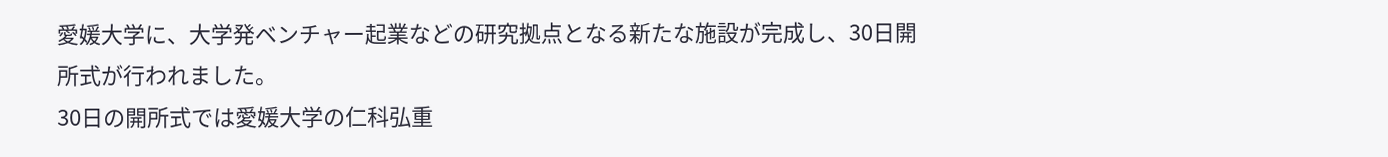愛媛大学に、大学発ベンチャー起業などの研究拠点となる新たな施設が完成し、30日開所式が行われました。
30日の開所式では愛媛大学の仁科弘重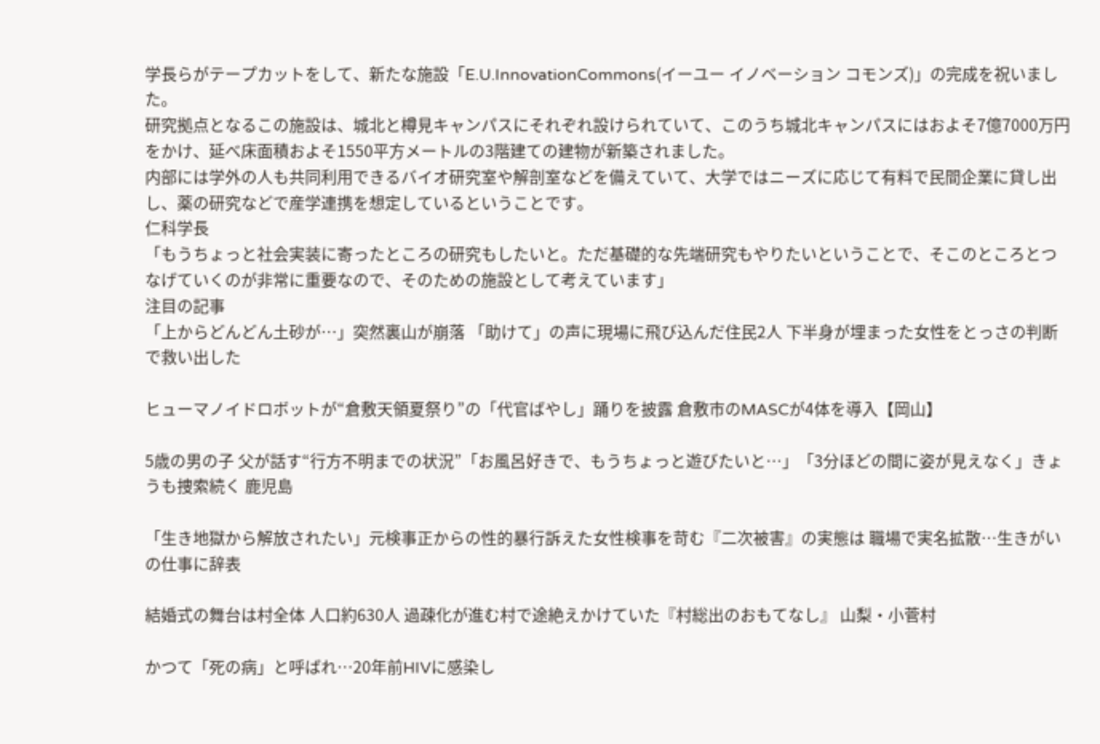学長らがテープカットをして、新たな施設「E.U.InnovationCommons(イーユー イノベーション コモンズ)」の完成を祝いました。
研究拠点となるこの施設は、城北と樽見キャンパスにそれぞれ設けられていて、このうち城北キャンパスにはおよそ7億7000万円をかけ、延べ床面積およそ1550平方メートルの3階建ての建物が新築されました。
内部には学外の人も共同利用できるバイオ研究室や解剖室などを備えていて、大学ではニーズに応じて有料で民間企業に貸し出し、薬の研究などで産学連携を想定しているということです。
仁科学長
「もうちょっと社会実装に寄ったところの研究もしたいと。ただ基礎的な先端研究もやりたいということで、そこのところとつなげていくのが非常に重要なので、そのための施設として考えています」
注目の記事
「上からどんどん土砂が…」突然裏山が崩落 「助けて」の声に現場に飛び込んだ住民2人 下半身が埋まった女性をとっさの判断で救い出した

ヒューマノイドロボットが“倉敷天領夏祭り”の「代官ばやし」踊りを披露 倉敷市のMASCが4体を導入【岡山】

5歳の男の子 父が話す“行方不明までの状況”「お風呂好きで、もうちょっと遊びたいと…」「3分ほどの間に姿が見えなく」きょうも捜索続く 鹿児島

「生き地獄から解放されたい」元検事正からの性的暴行訴えた女性検事を苛む『二次被害』の実態は 職場で実名拡散…生きがいの仕事に辞表

結婚式の舞台は村全体 人口約630人 過疎化が進む村で途絶えかけていた『村総出のおもてなし』 山梨・小菅村

かつて「死の病」と呼ばれ…20年前HIVに感染し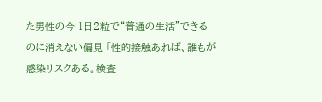た男性の今 1日2粒で“普通の生活”できるのに消えない偏見 「性的接触あれば、誰もが感染リスクある。検査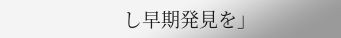し早期発見を」